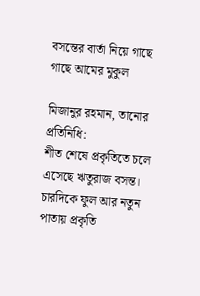বসন্তের বার্তা নিয়ে গাছে গাছে আমের মুকুল

মিজানুর রহমান, তানোর প্রতিনিধি:
শীত শেষে প্রকৃতিতে চলে এসেছে ঋতুরাজ বসন্ত। চারদিকে ফুল আর নতুন পাতায় প্রকৃতি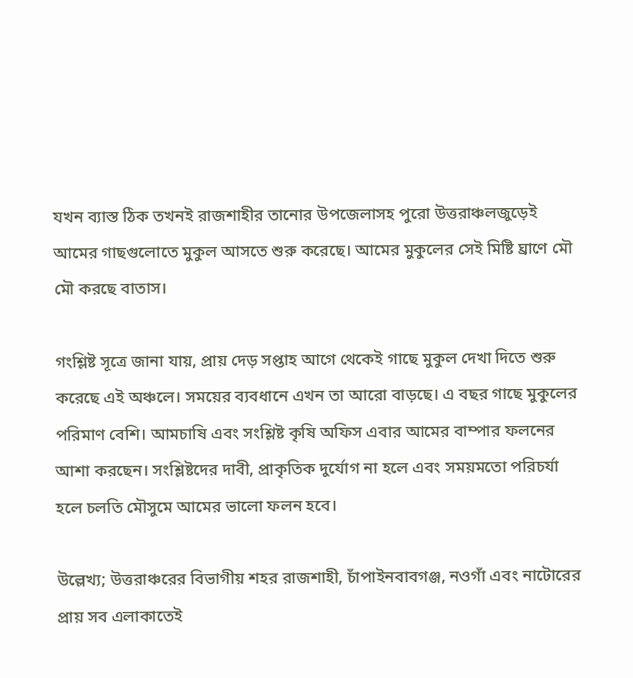যখন ব্যাস্ত ঠিক তখনই রাজশাহীর তানোর উপজেলাসহ পুরো উত্তরাঞ্চলজুড়েই আমের গাছগুলোতে মুকুল আসতে শুরু করেছে। আমের মুকুলের সেই মিষ্টি ঘ্রাণে মৌ মৌ করছে বাতাস।

গংশ্লিষ্ট সূত্রে জানা যায়, প্রায় দেড় সপ্তাহ আগে থেকেই গাছে মুকুল দেখা দিতে শুরু করেছে এই অঞ্চলে। সময়ের ব্যবধানে এখন তা আরো বাড়ছে। এ বছর গাছে মুকুলের পরিমাণ বেশি। আমচাষি এবং সংশ্লিষ্ট কৃষি অফিস এবার আমের বাম্পার ফলনের আশা করছেন। সংশ্লিষ্টদের দাবী, প্রাকৃতিক দুর্যোগ না হলে এবং সময়মতো পরিচর্যা হলে চলতি মৌসুমে আমের ভালো ফলন হবে।

উল্লেখ্য; উত্তরাঞ্চরের বিভাগীয় শহর রাজশাহী, চাঁপাইনবাবগঞ্জ, নওগাঁ এবং নাটোরের প্রায় সব এলাকাতেই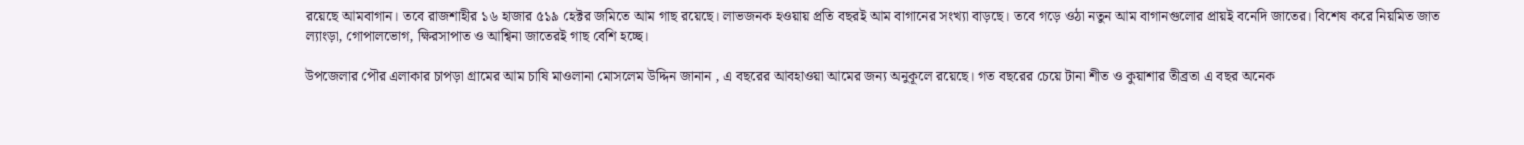রয়েছে আমবাগান। তবে রাজশাহীর ১৬ হাজার ৫১৯ হেক্টর জমিতে আম গাছ রয়েছে। লাভজনক হওয়ায় প্রতি বছরই আম বাগানের সংখ্যা বাড়ছে। তবে গড়ে ওঠা নতুন আম বাগানগুলোর প্রায়ই বনেদি জাতের। বিশেষ করে নিয়মিত জাত ল্যাংড়া, গোপালভোগ, ক্ষিরসাপাত ও আশ্বিনা জাতেরই গাছ বেশি হচ্ছে।

উপজেলার পৌর এলাকার চাপড়া গ্রামের আম চাষি মাওলানা মোসলেম উদ্দিন জানান , এ বছরের আবহাওয়া আমের জন্য অনুকূলে রয়েছে। গত বছরের চেয়ে টানা শীত ও কুয়াশার তীব্রতা এ বছর অনেক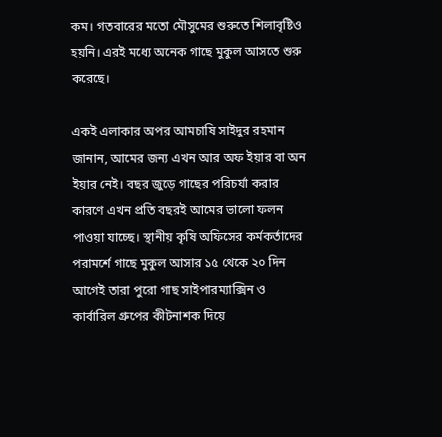কম। গতবারের মতো মৌসুমের শুরুতে শিলাবৃষ্টিও হয়নি। এরই মধ্যে অনেক গাছে মুকুল আসতে শুরু করেছে।

একই এলাকার অপর আমচাষি সাইদুর রহমান জানান, আমের জন্য এখন আর অফ ইয়ার বা অন ইয়ার নেই। বছর জুড়ে গাছের পরিচর্যা করার কারণে এখন প্রতি বছরই আমের ভালো ফলন পাওয়া যাচ্ছে। স্থানীয় কৃষি অফিসের কর্মকর্তাদের পরামর্শে গাছে মুকুল আসার ১৫ থেকে ২০ দিন আগেই তারা পুরো গাছ সাইপারম্যাক্সিন ও কার্বারিল গ্রুপের কীটনাশক দিয়ে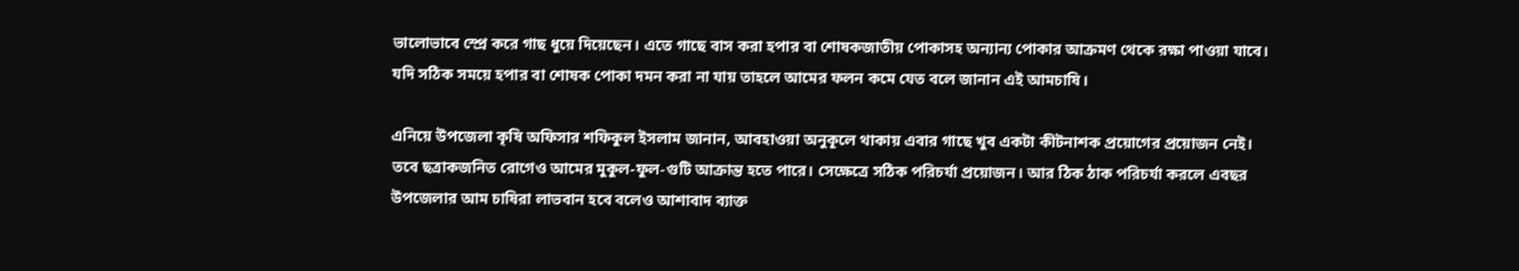ভালোভাবে স্প্রে করে গাছ ধুয়ে দিয়েছেন। এতে গাছে বাস করা হপার বা শোষকজাতীয় পোকাসহ অন্যান্য পোকার আক্রমণ থেকে রক্ষা পাওয়া যাবে। যদি সঠিক সময়ে হপার বা শোষক পোকা দমন করা না যায় তাহলে আমের ফলন কমে যেত বলে জানান এই আমচাষি।

এনিয়ে উপজেলা কৃষি অফিসার শফিকুল ইসলাম জানান, আবহাওয়া অনুকূলে থাকায় এবার গাছে খুব একটা কীটনাশক প্রয়োগের প্রয়োজন নেই। তবে ছত্রাকজনিত রোগেও আমের মুকুল-ফুল-গুটি আক্রান্ত হতে পারে। সেক্ষেত্রে সঠিক পরিচর্যা প্রয়োজন। আর ঠিক ঠাক পরিচর্যা করলে এবছর উপজেলার আম চাষিরা লাভবান হবে বলেও আশাবাদ ব্যাক্ত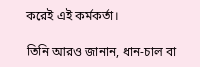করেই এই কর্মকর্তা।

তিনি আরও জানান, ধান-চাল বা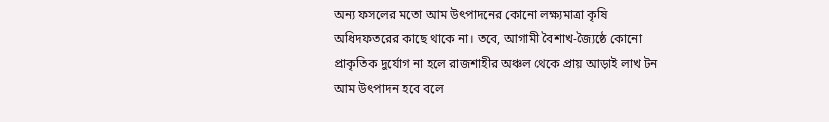অন্য ফসলের মতো আম উৎপাদনের কোনো লক্ষ্যমাত্রা কৃষি অধিদফতরের কাছে থাকে না। তবে, আগামী বৈশাখ-জ্যৈষ্ঠে কোনো প্রাকৃতিক দুর্যোগ না হলে রাজশাহীর অঞ্চল থেকে প্রায় আড়াই লাখ টন আম উৎপাদন হবে বলে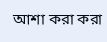আশা করা করা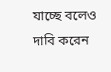যাচ্ছে বলেও দাবি করেন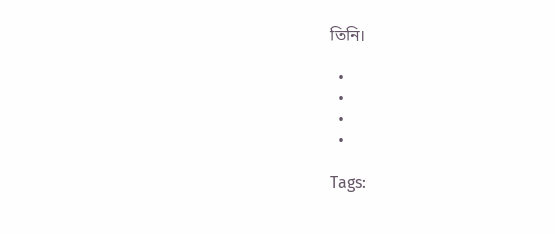তিনি।

  •
  •
  •
  •

Tags: